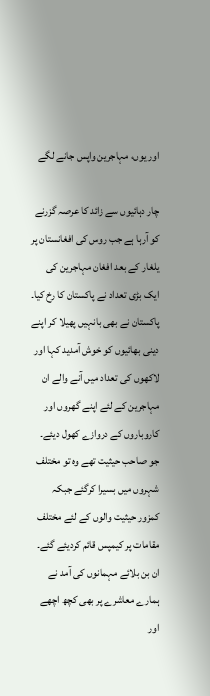اور یوں، مہاجرین واپس جانے لگے

چار دہائیوں سے زائد کا عرصہ گزرنے کو آرہا ہے جب روس کی افغانستان پر یلغار کے بعد افغان مہاجرین کی ایک بڑی تعداد نے پاکستان کا رخ کیا۔ پاکستان نے بھی بانہیں پھیلا کر اپنے دینی بھائیوں کو خوش آمدید کہا اور لاکھوں کی تعداد میں آنے والے ان مہاجرین کے لئے اپنے گھروں اور کاروباروں کے دروازے کھول دیئے۔ جو صاحب حیثیت تھے وہ تو مختلف شہروں میں بسیرا کرگئے جبکہ کمزور حیثیت والوں کے لئے مختلف مقامات پر کیمپس قائم کردیئے گئے۔ ان بن بلائے مہمانوں کی آمد نے ہمارے معاشرے پر بھی کچھ اچھے اور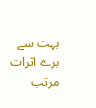بہت سے برے اثرات مرتب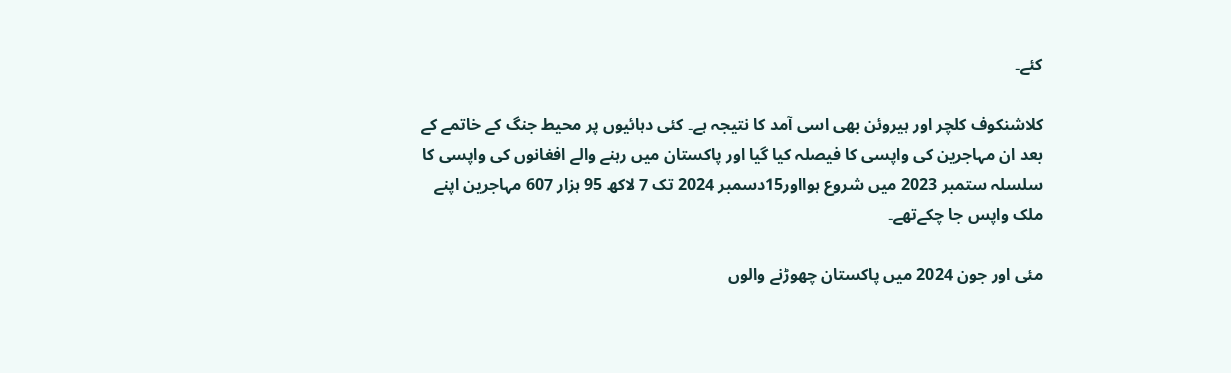کئے۔

کلاشنکوف کلچر اور ہیروئن بھی اسی آمد کا نتیجہ ہے۔ کئی دہائیوں پر محیط جنگ کے خاتمے کے بعد ان مہاجرین کی واپسی کا فیصلہ کیا گیا اور پاکستان میں رہنے والے افغانوں کی واپسی کا سلسلہ ستمبر 2023 میں شروع ہوااور15دسمبر 2024 تک 7 لاکھ 95 ہزار 607 مہاجرین اپنے ملک واپس جا چکےتھے۔

مئی اور جون 2024 میں پاکستان چھوڑنے والوں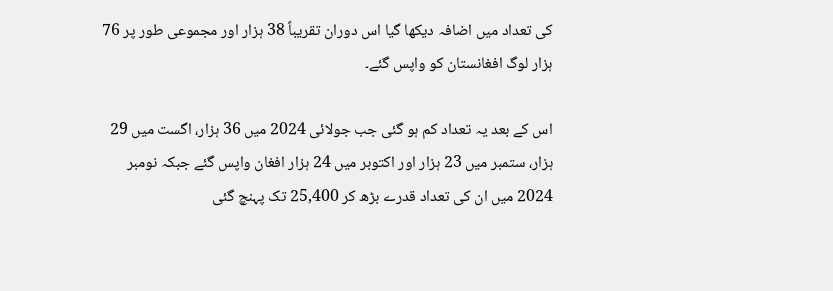کی تعداد میں اضافہ دیکھا گیا اس دوران تقریباً 38 ہزار اور مجموعی طور پر 76 ہزار لوگ افغانستان کو واپس گئے۔

اس کے بعد یہ تعداد کم ہو گئی جب جولائی 2024 میں 36 ہزار، اگست میں 29 ہزار، ستمبر میں 23 ہزار اور اکتوبر میں 24 ہزار افغان واپس گئے جبکہ نومبر 2024 میں ان کی تعداد قدرے بڑھ کر 25,400 تک پہنچ گئی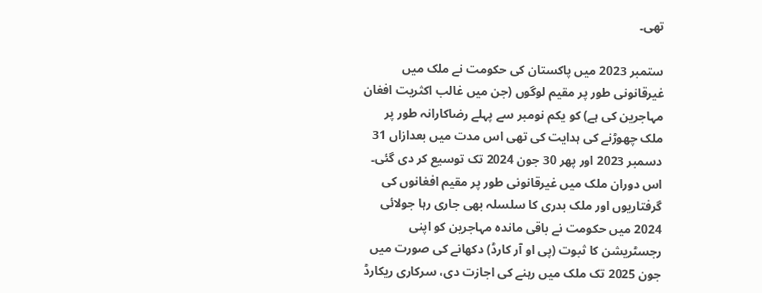تھی۔

ستمبر 2023 میں پاکستان کی حکومت نے ملک میں غیرقانونی طور پر مقیم لوگوں (جن میں غالب اکثریت افغان مہاجرین کی ہے) کو یکم نومبر سے پہلے رضاکارانہ طور پر ملک چھوڑنے کی ہدایت کی تھی اس مدت میں بعدازاں 31 دسمبر 2023 اور پھر 30 جون 2024 تک توسیع کر دی گئی۔ اس دوران ملک میں غیرقانونی طور پر مقیم افغانوں کی گرفتاریوں اور ملک بدری کا سلسلہ بھی جاری رہا جولائی 2024 میں حکومت نے باقی ماندہ مہاجرین کو اپنی رجسٹریشن کا ثبوت (پی او آر کارڈ) دکھانے کی صورت میں جون 2025 تک ملک میں رہنے کی اجازت دی، سرکاری ریکارڈ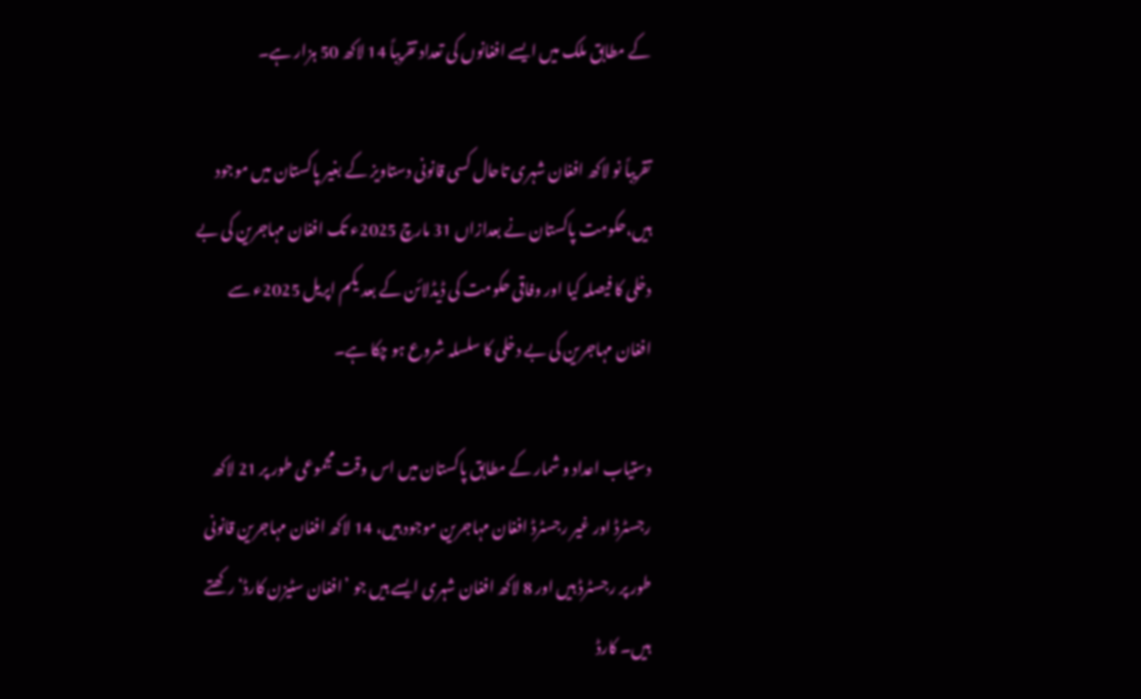کے مطابق ملک میں ایسے افغانوں کی تعداد تقریباً 14 لاکھ 50 ہزار ہے۔

تقریباً نو لاکھ افغان شہری تاحال کسی قانونی دستاویز کے بغیر پاکستان میں موجود ہیں،حکومت پاکستان نے بعدازاں 31 مارچ 2025ء تک افغان مہاجرین کی بے دخلی کا فیصلہ کیا اور وفاقی حکومت کی ڈیڈلائن کے بعد یکم اپریل 2025ء سے افغان مہاجرین کی بے دخلی کا سلسلہ شروع ہو چکا ہے۔

دستیاب اعداد و شمار کے مطابق پاکستان میں اس وقت مجموعی طور پر 21 لاکھ رجسٹرڈ اور غیر رجسٹرڈ افغان مہاجرین موجود ہیں، 14 لاکھ افغان مہاجرین قانونی طور پر رجسٹرڈ ہیں اور 8 لاکھ افغان شہری ایسے ہیں جو ’افغان سٹیزن کارڈ‘ رکھتے ہیں۔ کارڈ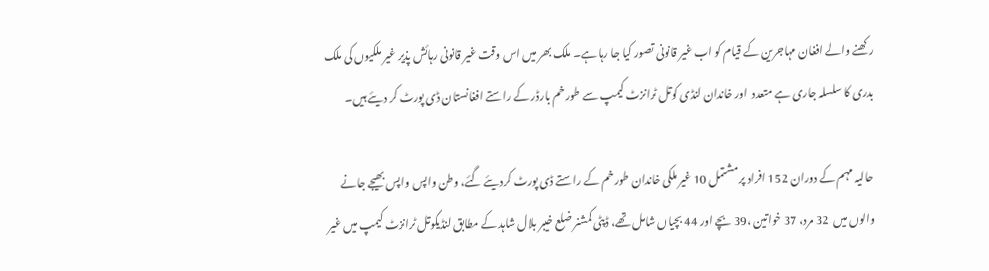رکھنے والے افغان مہاجرین کے قیام کو اب غیر قانونی تصور کیا جا رہا ہے۔ ملک بھر میں اس وقت غیر قانونی رہائش پذیر غیر ملکیوں کی ملک بدری کا سلسلہ جاری ہے متعدد  اور خاندان لنڈی کوتل ٹرانزٹ کیمپ سے طورخم بارڈر کے راستے افغانستان ڈی پورٹ کر دیئے ہیں۔

 حالیہ مہم کے دوران 152 افراد پر مشتمل 10 غیر ملکی خاندان طورخم کے راستے ڈی پورٹ کردیئے گئے، وطن واپس واپس بھیجے جانے والوں میں  32 مرد، 37 خواتین ،39 بچے اور 44 بچیاں شامل تھے، ڈپٹی کمشنر ضلع خیبر بلال شاہد کے مطابق لنڈیکوتل ٹرانزٹ کیمپ میں غیر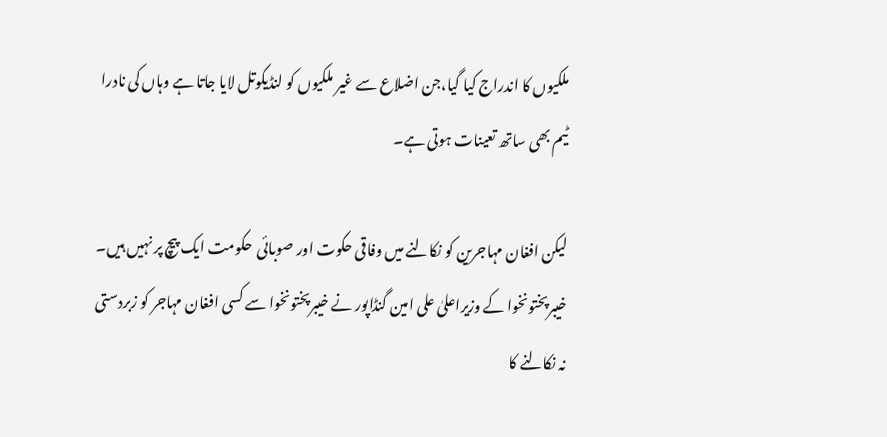ملکیوں کا اندراج کیا گیا،جن اضلاع سے غیر ملکیوں کو لنڈیکوتل لایا جاتا ہے وہاں کی نادرا ٹیم بھی ساتھ تعینات ہوتی ہے۔

لیکن افغان مہاجرین کو نکالنے میں وفاقی حکوت اور صوبائی  حکومت ایک پیچ پر نہیں ہیں۔ خیبرپختونخوا کے وزیراعلیٰ علی امین گنڈاپور نے خیبرپختونخوا سے کسی افغان مہاجر کو زبردستی نہ نکالنے کا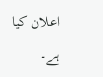اعلان کیا ہے۔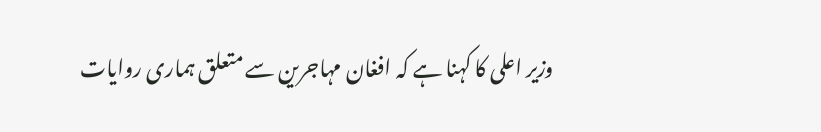وزیر اعلی کا کہنا ہے کہ افغان مہاجرین سے متعلق ہماری روایات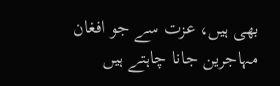بھی ہیں، عزت سے جو افغان مہاجرین جانا چاہتے ہیں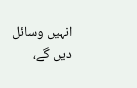انہیں وسائل دیں گے،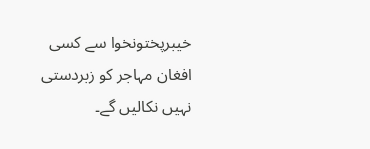خیبرپختونخوا سے کسی افغان مہاجر کو زبردستی نہیں نکالیں گے۔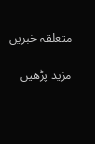متعلقہ خبریں

مزید پڑھیں